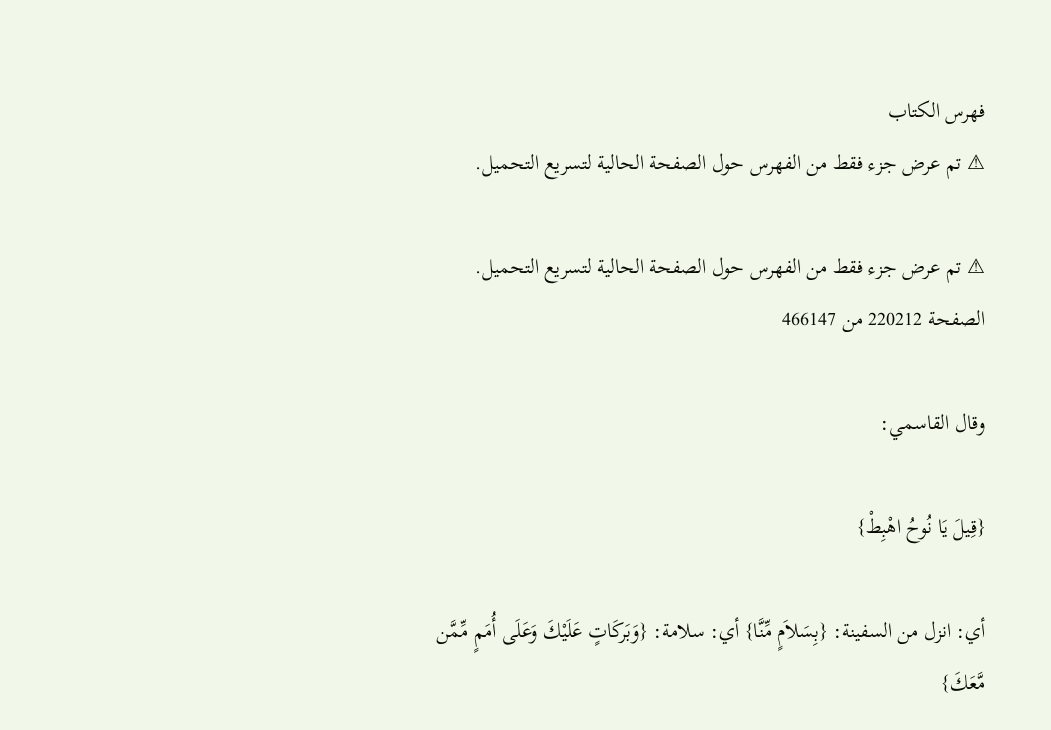فهرس الكتاب
⚠ تم عرض جزء فقط من الفهرس حول الصفحة الحالية لتسريع التحميل.

⚠ تم عرض جزء فقط من الفهرس حول الصفحة الحالية لتسريع التحميل.
الصفحة 220212 من 466147

وقال القاسمي:

{قِيلَ يَا نُوحُ اهْبِطْ}

أي: انزل من السفينة: {بِسَلاَمٍ مِّنَّا} أي: سلامة: {وَبَركَاتٍ عَلَيْكَ وَعَلَى أُمَمٍ مِّمَّن مَّعَكَ}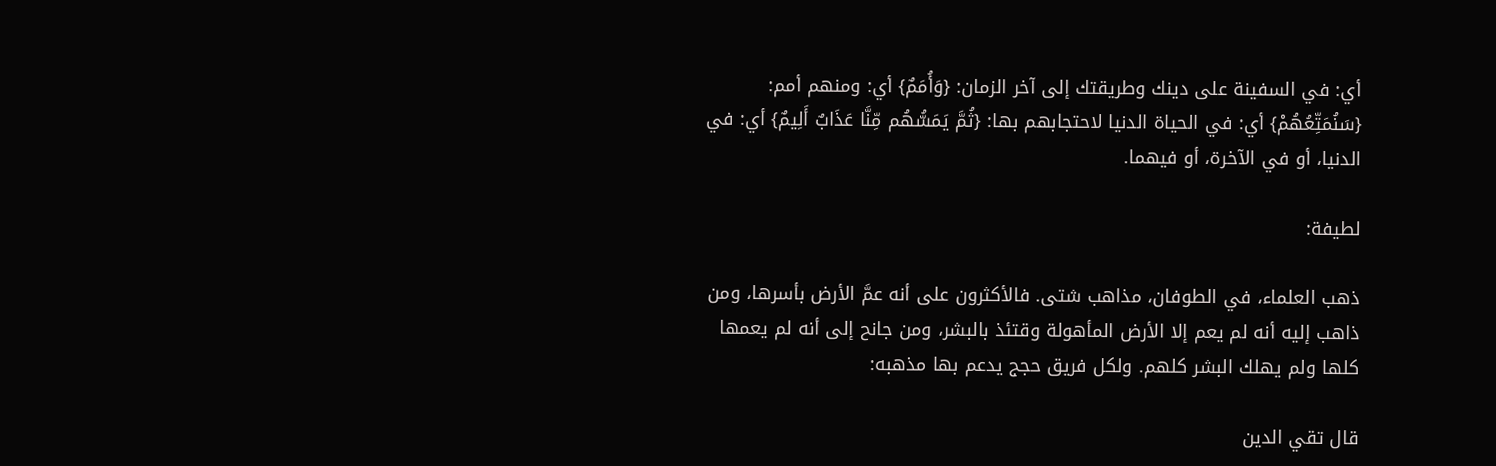أي: في السفينة على دينك وطريقتك إلى آخر الزمان: {وَأُمَمٌ} أي: ومنهم أمم: {سَنُمَتِّعُهُمْ} أي: في الحياة الدنيا لاحتجابهم بها: {ثُمَّ يَمَسُّهُم مِّنَّا عَذَابٌ أَلِيمٌ} أي: في الدنيا، أو في الآخرة، أو فيهما.

لطيفة:

ذهب العلماء، في الطوفان، مذاهب شتى. فالأكثرون على أنه عمَّ الأرض بأسرها، ومن ذاهب إليه أنه لم يعم إلا الأرض المأهولة وقتئذ بالبشر، ومن جانح إلى أنه لم يعمها كلها ولم يهلك البشر كلهم. ولكل فريق حجج يدعم بها مذهبه:

قال تقي الدين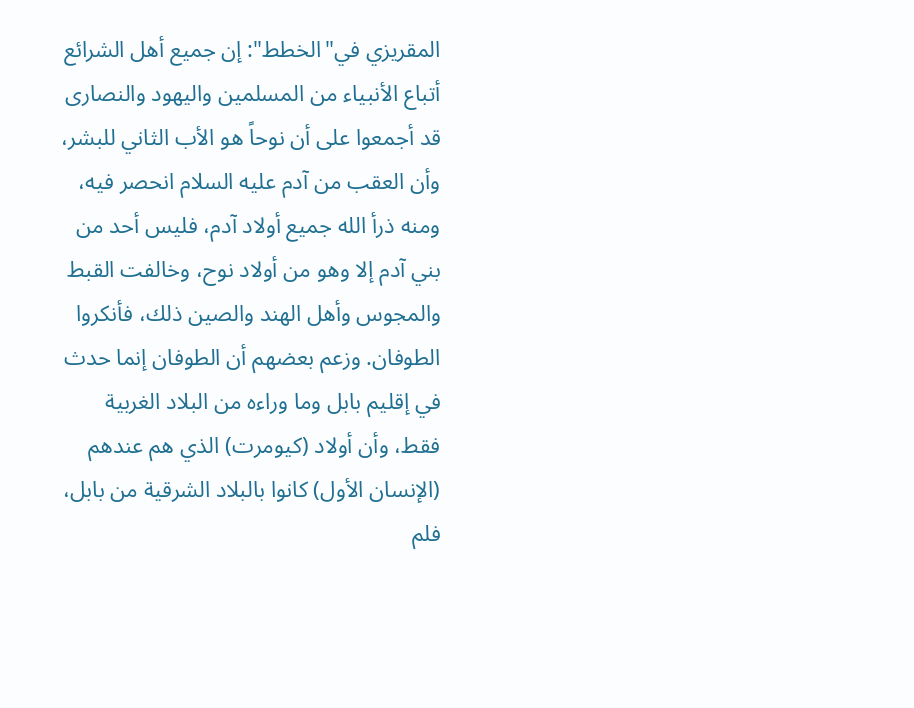المقريزي في"الخطط": إن جميع أهل الشرائع أتباع الأنبياء من المسلمين واليهود والنصارى قد أجمعوا على أن نوحاً هو الأب الثاني للبشر، وأن العقب من آدم عليه السلام انحصر فيه، ومنه ذرأ الله جميع أولاد آدم، فليس أحد من بني آدم إلا وهو من أولاد نوح، وخالفت القبط والمجوس وأهل الهند والصين ذلك، فأنكروا الطوفان. وزعم بعضهم أن الطوفان إنما حدث في إقليم بابل وما وراءه من البلاد الغربية فقط، وأن أولاد (كيومرت) الذي هم عندهم (الإنسان الأول) كانوا بالبلاد الشرقية من بابل، فلم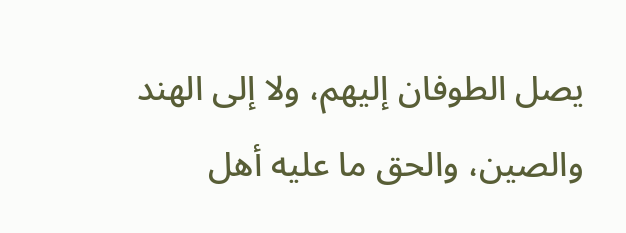يصل الطوفان إليهم، ولا إلى الهند والصين، والحق ما عليه أهل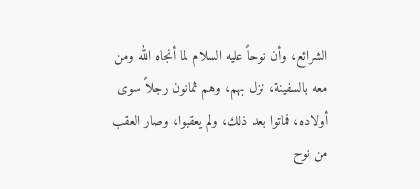الشرائع، وأن نوحاً عليه السلام لما أنجاه الله ومن معه بالسفينة، نزل بهم، وهم ثمانون رجلاً سوى أولاده، فماتوا بعد ذلك، ولم يعقبوا، وصار العقب من نوح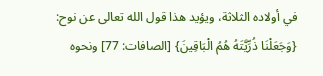في أولاده الثلاثة، ويؤيد هذا قول الله تعالى عن نوح: {وَجَعَلْنَا ذُرِّيَّتَهُ هُمُ الْبَاقِينَ} [الصافات: 77] ونحوه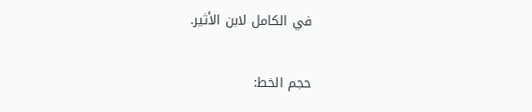في الكامل لابن الأثير.

حجم الخط: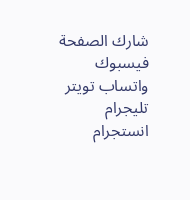شارك الصفحة
فيسبوك واتساب تويتر تليجرام انستجرام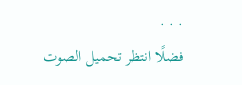. . .
فضلًا انتظر تحميل الصوت